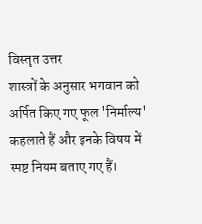विस्तृत उत्तर
शास्त्रों के अनुसार भगवान को अर्पित किए गए फूल 'निर्माल्य' कहलाते हैं और इनके विषय में स्पष्ट नियम बताए गए हैं।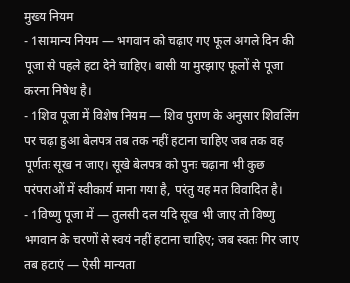मुख्य नियम
- 1सामान्य नियम — भगवान को चढ़ाए गए फूल अगले दिन की पूजा से पहले हटा देने चाहिए। बासी या मुरझाए फूलों से पूजा करना निषेध है।
- 1शिव पूजा में विशेष नियम — शिव पुराण के अनुसार शिवलिंग पर चढ़ा हुआ बेलपत्र तब तक नहीं हटाना चाहिए जब तक वह पूर्णतः सूख न जाए। सूखे बेलपत्र को पुनः चढ़ाना भी कुछ परंपराओं में स्वीकार्य माना गया है, परंतु यह मत विवादित है।
- 1विष्णु पूजा में — तुलसी दल यदि सूख भी जाए तो विष्णु भगवान के चरणों से स्वयं नहीं हटाना चाहिए; जब स्वतः गिर जाए तब हटाएं — ऐसी मान्यता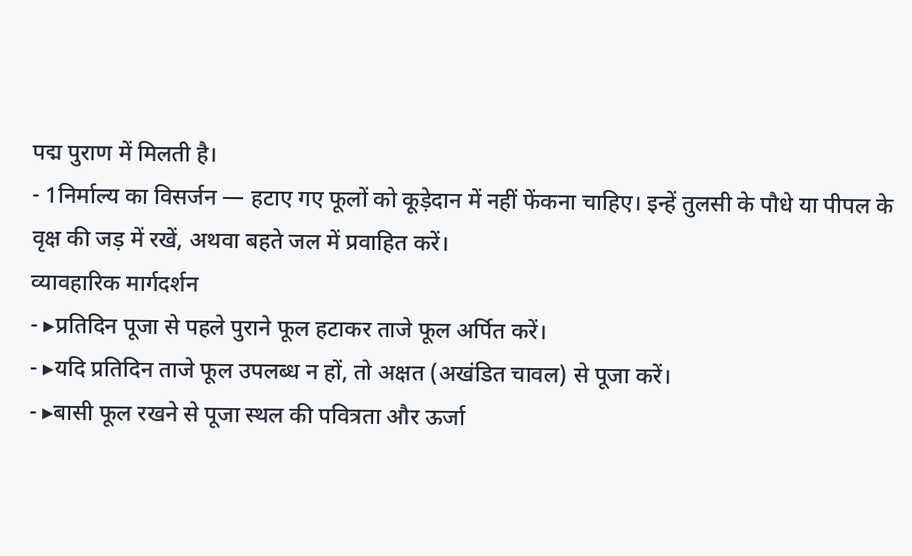पद्म पुराण में मिलती है।
- 1निर्माल्य का विसर्जन — हटाए गए फूलों को कूड़ेदान में नहीं फेंकना चाहिए। इन्हें तुलसी के पौधे या पीपल के वृक्ष की जड़ में रखें, अथवा बहते जल में प्रवाहित करें।
व्यावहारिक मार्गदर्शन
- ▸प्रतिदिन पूजा से पहले पुराने फूल हटाकर ताजे फूल अर्पित करें।
- ▸यदि प्रतिदिन ताजे फूल उपलब्ध न हों, तो अक्षत (अखंडित चावल) से पूजा करें।
- ▸बासी फूल रखने से पूजा स्थल की पवित्रता और ऊर्जा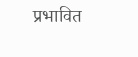प्रभावित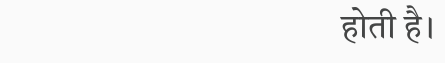होती है।